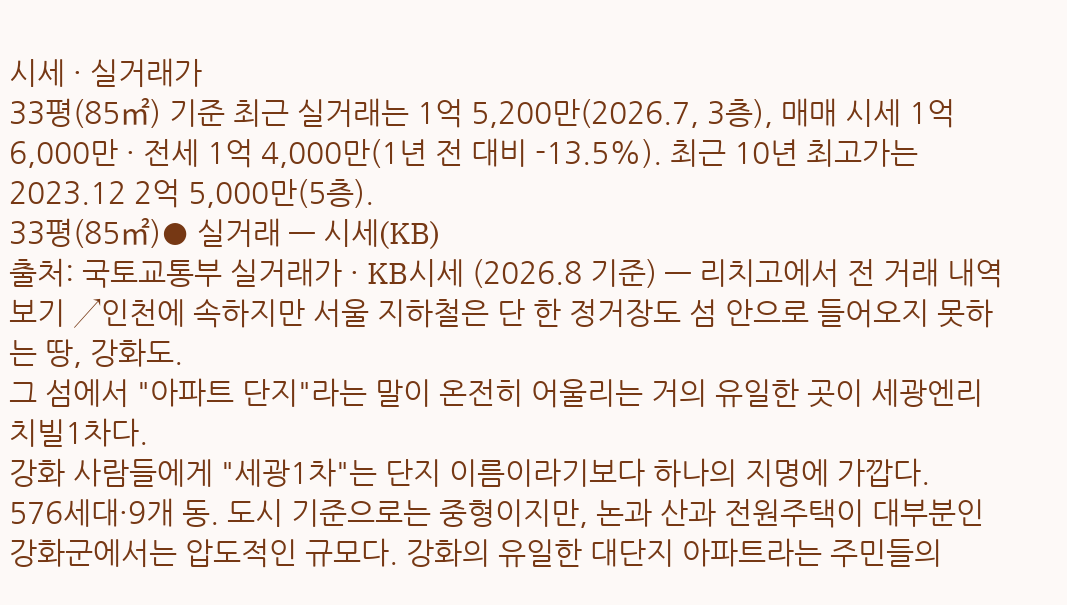시세 · 실거래가
33평(85㎡) 기준 최근 실거래는 1억 5,200만(2026.7, 3층), 매매 시세 1억 6,000만 · 전세 1억 4,000만(1년 전 대비 -13.5%). 최근 10년 최고가는 2023.12 2억 5,000만(5층).
33평(85㎡)● 실거래 — 시세(KB)
출처: 국토교통부 실거래가 · KB시세 (2026.8 기준) — 리치고에서 전 거래 내역 보기 ↗인천에 속하지만 서울 지하철은 단 한 정거장도 섬 안으로 들어오지 못하는 땅, 강화도.
그 섬에서 "아파트 단지"라는 말이 온전히 어울리는 거의 유일한 곳이 세광엔리치빌1차다.
강화 사람들에게 "세광1차"는 단지 이름이라기보다 하나의 지명에 가깝다.
576세대·9개 동. 도시 기준으로는 중형이지만, 논과 산과 전원주택이 대부분인 강화군에서는 압도적인 규모다. 강화의 유일한 대단지 아파트라는 주민들의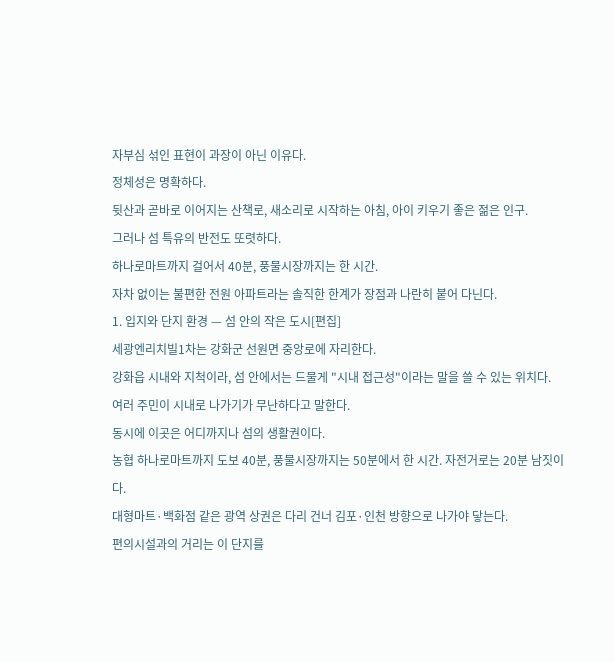자부심 섞인 표현이 과장이 아닌 이유다.
정체성은 명확하다.
뒷산과 곧바로 이어지는 산책로, 새소리로 시작하는 아침, 아이 키우기 좋은 젊은 인구.
그러나 섬 특유의 반전도 또렷하다.
하나로마트까지 걸어서 40분, 풍물시장까지는 한 시간.
자차 없이는 불편한 전원 아파트라는 솔직한 한계가 장점과 나란히 붙어 다닌다.
1. 입지와 단지 환경 — 섬 안의 작은 도시[편집]
세광엔리치빌1차는 강화군 선원면 중앙로에 자리한다.
강화읍 시내와 지척이라, 섬 안에서는 드물게 "시내 접근성"이라는 말을 쓸 수 있는 위치다.
여러 주민이 시내로 나가기가 무난하다고 말한다.
동시에 이곳은 어디까지나 섬의 생활권이다.
농협 하나로마트까지 도보 40분, 풍물시장까지는 50분에서 한 시간. 자전거로는 20분 남짓이다.
대형마트·백화점 같은 광역 상권은 다리 건너 김포·인천 방향으로 나가야 닿는다.
편의시설과의 거리는 이 단지를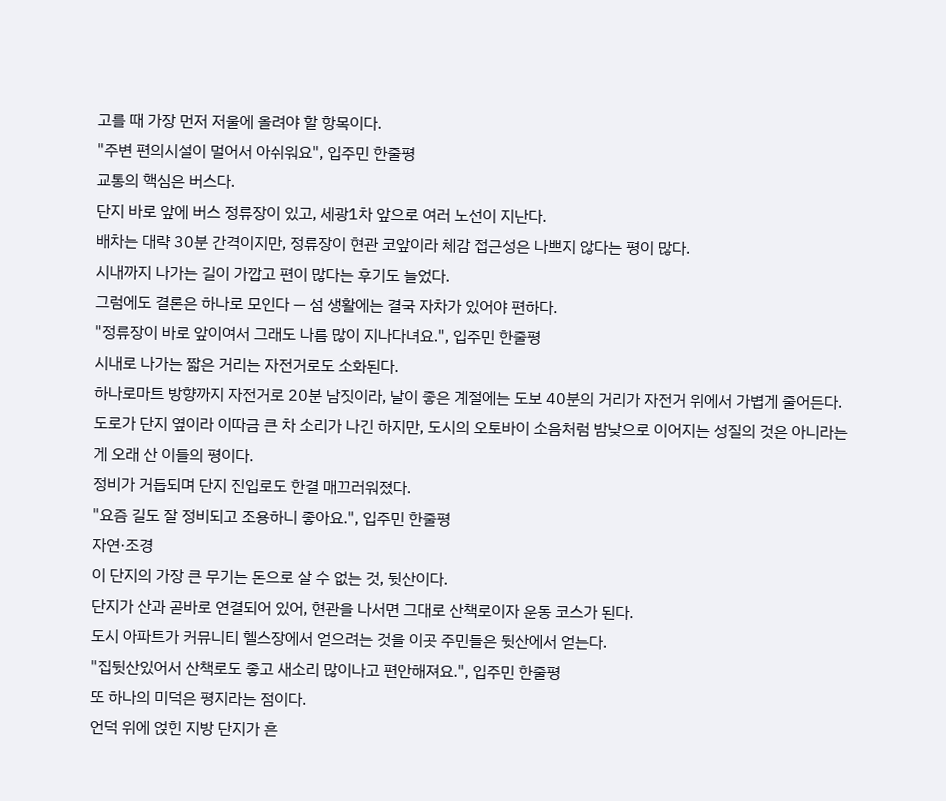고를 때 가장 먼저 저울에 올려야 할 항목이다.
"주변 편의시설이 멀어서 아쉬워요", 입주민 한줄평
교통의 핵심은 버스다.
단지 바로 앞에 버스 정류장이 있고, 세광1차 앞으로 여러 노선이 지난다.
배차는 대략 30분 간격이지만, 정류장이 현관 코앞이라 체감 접근성은 나쁘지 않다는 평이 많다.
시내까지 나가는 길이 가깝고 편이 많다는 후기도 늘었다.
그럼에도 결론은 하나로 모인다 — 섬 생활에는 결국 자차가 있어야 편하다.
"정류장이 바로 앞이여서 그래도 나름 많이 지나다녀요.", 입주민 한줄평
시내로 나가는 짧은 거리는 자전거로도 소화된다.
하나로마트 방향까지 자전거로 20분 남짓이라, 날이 좋은 계절에는 도보 40분의 거리가 자전거 위에서 가볍게 줄어든다.
도로가 단지 옆이라 이따금 큰 차 소리가 나긴 하지만, 도시의 오토바이 소음처럼 밤낮으로 이어지는 성질의 것은 아니라는 게 오래 산 이들의 평이다.
정비가 거듭되며 단지 진입로도 한결 매끄러워졌다.
"요즘 길도 잘 정비되고 조용하니 좋아요.", 입주민 한줄평
자연·조경
이 단지의 가장 큰 무기는 돈으로 살 수 없는 것, 뒷산이다.
단지가 산과 곧바로 연결되어 있어, 현관을 나서면 그대로 산책로이자 운동 코스가 된다.
도시 아파트가 커뮤니티 헬스장에서 얻으려는 것을 이곳 주민들은 뒷산에서 얻는다.
"집뒷산있어서 산책로도 좋고 새소리 많이나고 편안해져요.", 입주민 한줄평
또 하나의 미덕은 평지라는 점이다.
언덕 위에 얹힌 지방 단지가 흔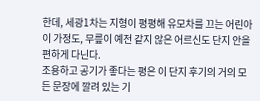한데, 세광1차는 지형이 평평해 유모차를 끄는 어린아이 가정도, 무릎이 예전 같지 않은 어르신도 단지 안을 편하게 다닌다.
조용하고 공기가 좋다는 평은 이 단지 후기의 거의 모든 문장에 깔려 있는 기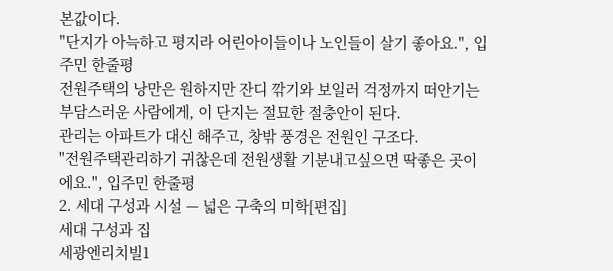본값이다.
"단지가 아늑하고 평지라 어린아이들이나 노인들이 살기 좋아요.", 입주민 한줄평
전원주택의 낭만은 원하지만 잔디 깎기와 보일러 걱정까지 떠안기는 부담스러운 사람에게, 이 단지는 절묘한 절충안이 된다.
관리는 아파트가 대신 해주고, 창밖 풍경은 전원인 구조다.
"전원주택관리하기 귀찮은데 전원생활 기분내고싶으면 딱좋은 곳이에요.", 입주민 한줄평
2. 세대 구성과 시설 — 넓은 구축의 미학[편집]
세대 구성과 집
세광엔리치빌1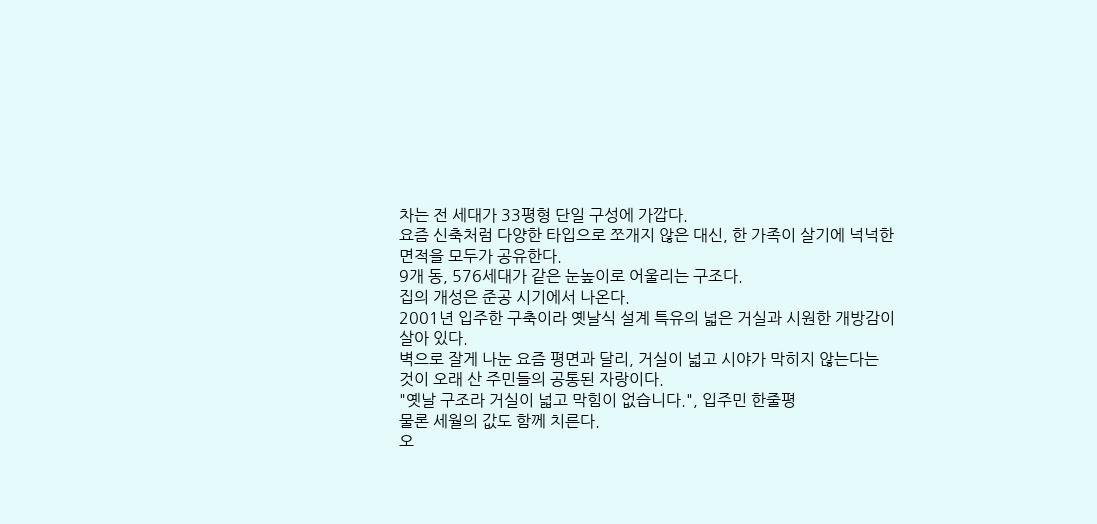차는 전 세대가 33평형 단일 구성에 가깝다.
요즘 신축처럼 다양한 타입으로 쪼개지 않은 대신, 한 가족이 살기에 넉넉한 면적을 모두가 공유한다.
9개 동, 576세대가 같은 눈높이로 어울리는 구조다.
집의 개성은 준공 시기에서 나온다.
2001년 입주한 구축이라 옛날식 설계 특유의 넓은 거실과 시원한 개방감이 살아 있다.
벽으로 잘게 나눈 요즘 평면과 달리, 거실이 넓고 시야가 막히지 않는다는 것이 오래 산 주민들의 공통된 자랑이다.
"옛날 구조라 거실이 넓고 막힘이 없습니다.", 입주민 한줄평
물론 세월의 값도 함께 치른다.
오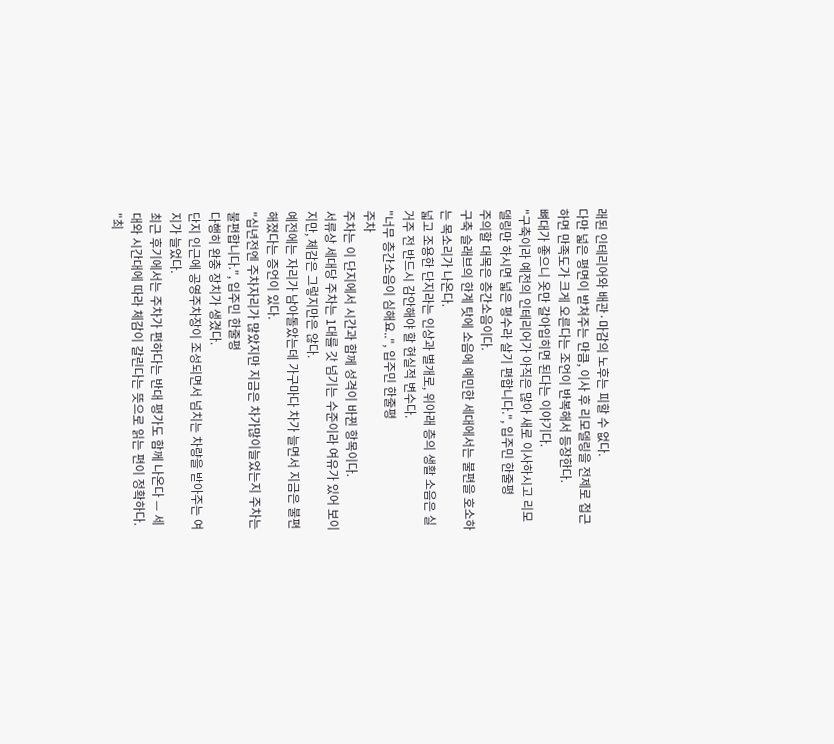래된 인테리어와 배관·마감의 노후는 피할 수 없다.
다만 넓은 평면이 받쳐주는 만큼, 이사 후 리모델링을 전제로 접근하면 만족도가 크게 오른다는 조언이 반복해서 등장한다.
뼈대가 좋으니 옷만 갈아입히면 된다는 이야기다.
"구축이라 예전의 인테리어가 아직은 많아 새로 이사하시고 리모델링만 하시면 넓은 평수라 살기 편합니다.", 입주민 한줄평
주의할 대목은 층간소음이다.
구축 슬래브의 한계 탓에 소음에 예민한 세대에서는 불편을 호소하는 목소리가 나온다.
넓고 조용한 단지라는 인상과 별개로, 위아래 층의 생활 소음은 실거주 전 반드시 감안해야 할 현실적 변수다.
"너무 층간소음이 심해요..", 입주민 한줄평
주차
주차는 이 단지에서 시간과 함께 성격이 바뀐 항목이다.
서류상 세대당 주차는 1대를 갓 넘기는 수준이라 여유가 있어 보이지만, 체감은 그렇지만은 않다.
예전에는 자리가 남아돌았는데 가구마다 차가 늘면서 지금은 불편해졌다는 증언이 있다.
"십년전엔 주차자리가 많았지만 지금은 차가많이늘었는지 주차는 불편합니다.", 입주민 한줄평
다행히 완충 장치가 생겼다.
단지 인근에 공영주차장이 조성되면서 넘치는 차량을 받아주는 여지가 늘었다.
최근 후기에서는 주차가 편하다는 반대 평가도 함께 나온다 — 세대와 시간대에 따라 체감이 갈린다는 뜻으로 읽는 편이 정확하다.
"최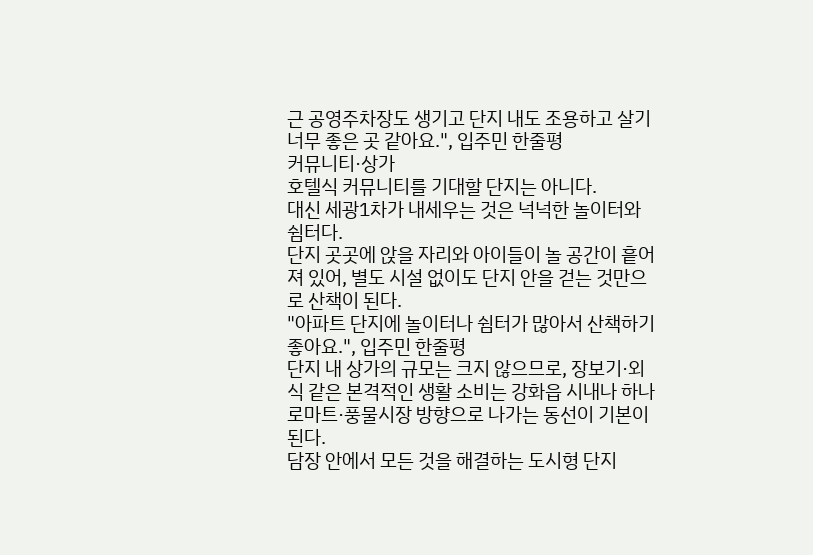근 공영주차장도 생기고 단지 내도 조용하고 살기 너무 좋은 곳 같아요.", 입주민 한줄평
커뮤니티·상가
호텔식 커뮤니티를 기대할 단지는 아니다.
대신 세광1차가 내세우는 것은 넉넉한 놀이터와 쉼터다.
단지 곳곳에 앉을 자리와 아이들이 놀 공간이 흩어져 있어, 별도 시설 없이도 단지 안을 걷는 것만으로 산책이 된다.
"아파트 단지에 놀이터나 쉼터가 많아서 산책하기 좋아요.", 입주민 한줄평
단지 내 상가의 규모는 크지 않으므로, 장보기·외식 같은 본격적인 생활 소비는 강화읍 시내나 하나로마트·풍물시장 방향으로 나가는 동선이 기본이 된다.
담장 안에서 모든 것을 해결하는 도시형 단지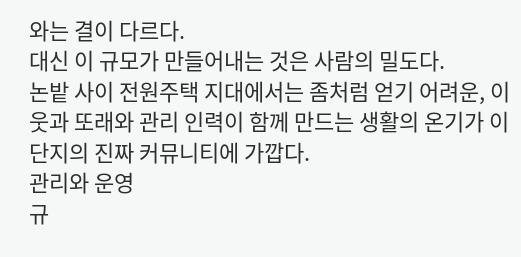와는 결이 다르다.
대신 이 규모가 만들어내는 것은 사람의 밀도다.
논밭 사이 전원주택 지대에서는 좀처럼 얻기 어려운, 이웃과 또래와 관리 인력이 함께 만드는 생활의 온기가 이 단지의 진짜 커뮤니티에 가깝다.
관리와 운영
규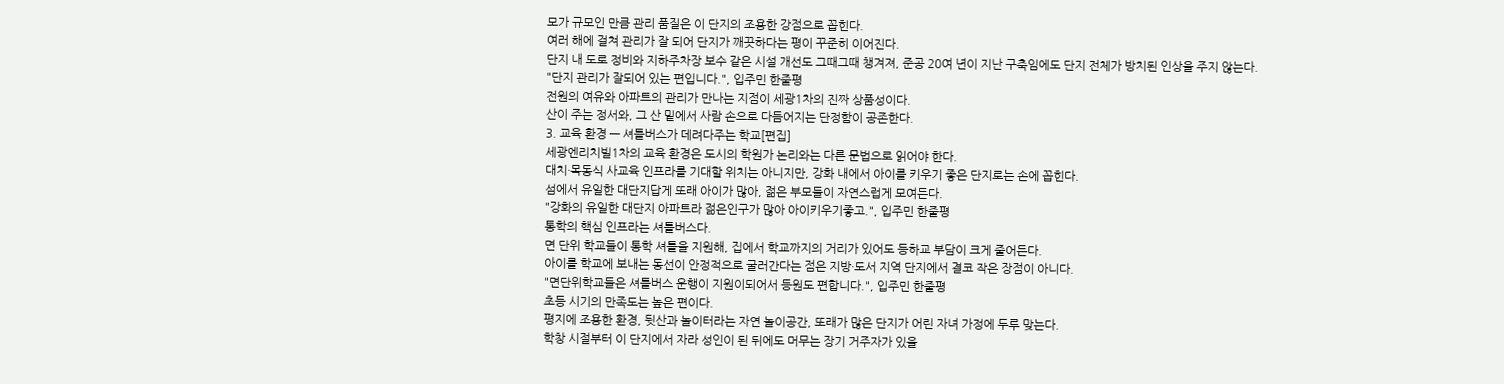모가 규모인 만큼 관리 품질은 이 단지의 조용한 강점으로 꼽힌다.
여러 해에 걸쳐 관리가 잘 되어 단지가 깨끗하다는 평이 꾸준히 이어진다.
단지 내 도로 정비와 지하주차장 보수 같은 시설 개선도 그때그때 챙겨져, 준공 20여 년이 지난 구축임에도 단지 전체가 방치된 인상을 주지 않는다.
"단지 관리가 잘되어 있는 편입니다.", 입주민 한줄평
전원의 여유와 아파트의 관리가 만나는 지점이 세광1차의 진짜 상품성이다.
산이 주는 정서와, 그 산 밑에서 사람 손으로 다듬어지는 단정함이 공존한다.
3. 교육 환경 — 셔틀버스가 데려다주는 학교[편집]
세광엔리치빌1차의 교육 환경은 도시의 학원가 논리와는 다른 문법으로 읽어야 한다.
대치·목동식 사교육 인프라를 기대할 위치는 아니지만, 강화 내에서 아이를 키우기 좋은 단지로는 손에 꼽힌다.
섬에서 유일한 대단지답게 또래 아이가 많아, 젊은 부모들이 자연스럽게 모여든다.
"강화의 유일한 대단지 아파트라 젊은인구가 많아 아이키우기좋고.", 입주민 한줄평
통학의 핵심 인프라는 셔틀버스다.
면 단위 학교들이 통학 셔틀을 지원해, 집에서 학교까지의 거리가 있어도 등하교 부담이 크게 줄어든다.
아이를 학교에 보내는 동선이 안정적으로 굴러간다는 점은 지방·도서 지역 단지에서 결코 작은 장점이 아니다.
"면단위학교들은 셔틀버스 운행이 지원이되어서 등원도 편합니다.", 입주민 한줄평
초등 시기의 만족도는 높은 편이다.
평지에 조용한 환경, 뒷산과 놀이터라는 자연 놀이공간, 또래가 많은 단지가 어린 자녀 가정에 두루 맞는다.
학창 시절부터 이 단지에서 자라 성인이 된 뒤에도 머무는 장기 거주자가 있을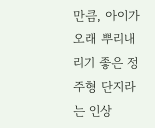만큼, 아이가 오래 뿌리내리기 좋은 정주형 단지라는 인상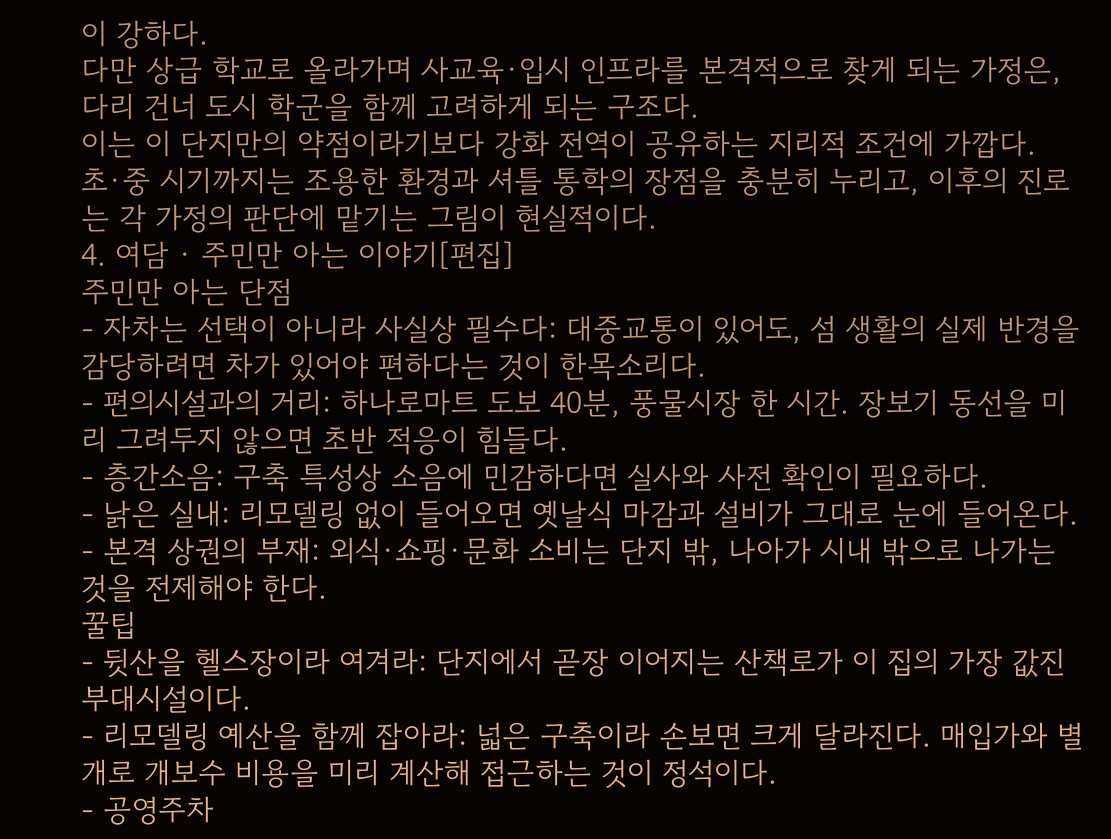이 강하다.
다만 상급 학교로 올라가며 사교육·입시 인프라를 본격적으로 찾게 되는 가정은, 다리 건너 도시 학군을 함께 고려하게 되는 구조다.
이는 이 단지만의 약점이라기보다 강화 전역이 공유하는 지리적 조건에 가깝다.
초·중 시기까지는 조용한 환경과 셔틀 통학의 장점을 충분히 누리고, 이후의 진로는 각 가정의 판단에 맡기는 그림이 현실적이다.
4. 여담 · 주민만 아는 이야기[편집]
주민만 아는 단점
- 자차는 선택이 아니라 사실상 필수다: 대중교통이 있어도, 섬 생활의 실제 반경을 감당하려면 차가 있어야 편하다는 것이 한목소리다.
- 편의시설과의 거리: 하나로마트 도보 40분, 풍물시장 한 시간. 장보기 동선을 미리 그려두지 않으면 초반 적응이 힘들다.
- 층간소음: 구축 특성상 소음에 민감하다면 실사와 사전 확인이 필요하다.
- 낡은 실내: 리모델링 없이 들어오면 옛날식 마감과 설비가 그대로 눈에 들어온다.
- 본격 상권의 부재: 외식·쇼핑·문화 소비는 단지 밖, 나아가 시내 밖으로 나가는 것을 전제해야 한다.
꿀팁
- 뒷산을 헬스장이라 여겨라: 단지에서 곧장 이어지는 산책로가 이 집의 가장 값진 부대시설이다.
- 리모델링 예산을 함께 잡아라: 넓은 구축이라 손보면 크게 달라진다. 매입가와 별개로 개보수 비용을 미리 계산해 접근하는 것이 정석이다.
- 공영주차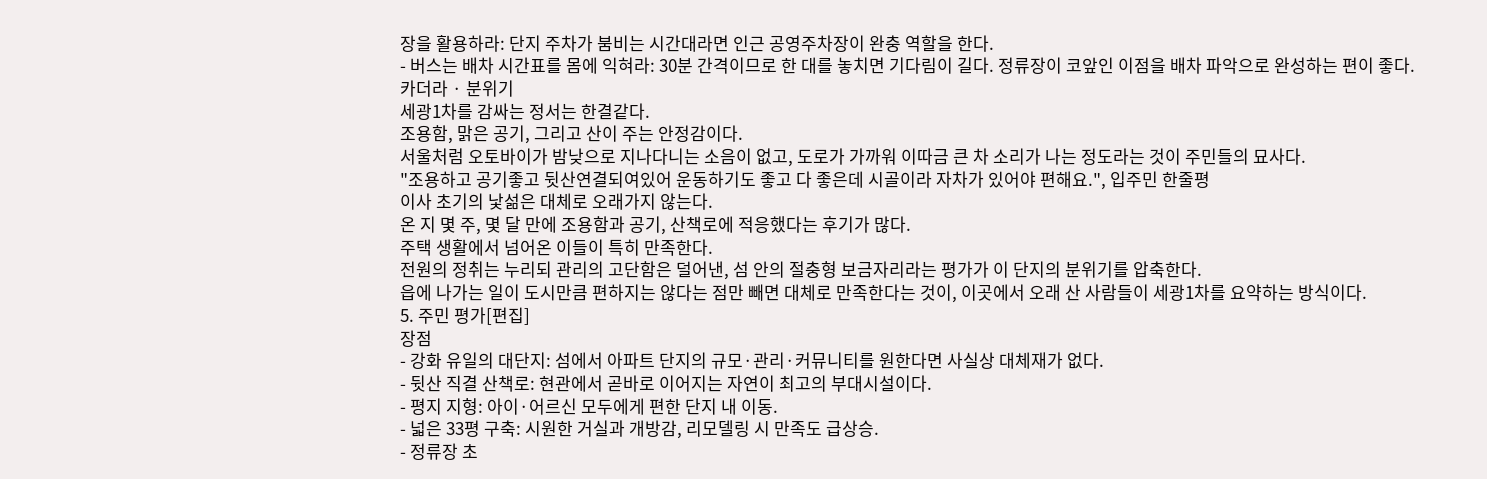장을 활용하라: 단지 주차가 붐비는 시간대라면 인근 공영주차장이 완충 역할을 한다.
- 버스는 배차 시간표를 몸에 익혀라: 30분 간격이므로 한 대를 놓치면 기다림이 길다. 정류장이 코앞인 이점을 배차 파악으로 완성하는 편이 좋다.
카더라 · 분위기
세광1차를 감싸는 정서는 한결같다.
조용함, 맑은 공기, 그리고 산이 주는 안정감이다.
서울처럼 오토바이가 밤낮으로 지나다니는 소음이 없고, 도로가 가까워 이따금 큰 차 소리가 나는 정도라는 것이 주민들의 묘사다.
"조용하고 공기좋고 뒷산연결되여있어 운동하기도 좋고 다 좋은데 시골이라 자차가 있어야 편해요.", 입주민 한줄평
이사 초기의 낯섦은 대체로 오래가지 않는다.
온 지 몇 주, 몇 달 만에 조용함과 공기, 산책로에 적응했다는 후기가 많다.
주택 생활에서 넘어온 이들이 특히 만족한다.
전원의 정취는 누리되 관리의 고단함은 덜어낸, 섬 안의 절충형 보금자리라는 평가가 이 단지의 분위기를 압축한다.
읍에 나가는 일이 도시만큼 편하지는 않다는 점만 빼면 대체로 만족한다는 것이, 이곳에서 오래 산 사람들이 세광1차를 요약하는 방식이다.
5. 주민 평가[편집]
장점
- 강화 유일의 대단지: 섬에서 아파트 단지의 규모·관리·커뮤니티를 원한다면 사실상 대체재가 없다.
- 뒷산 직결 산책로: 현관에서 곧바로 이어지는 자연이 최고의 부대시설이다.
- 평지 지형: 아이·어르신 모두에게 편한 단지 내 이동.
- 넓은 33평 구축: 시원한 거실과 개방감, 리모델링 시 만족도 급상승.
- 정류장 초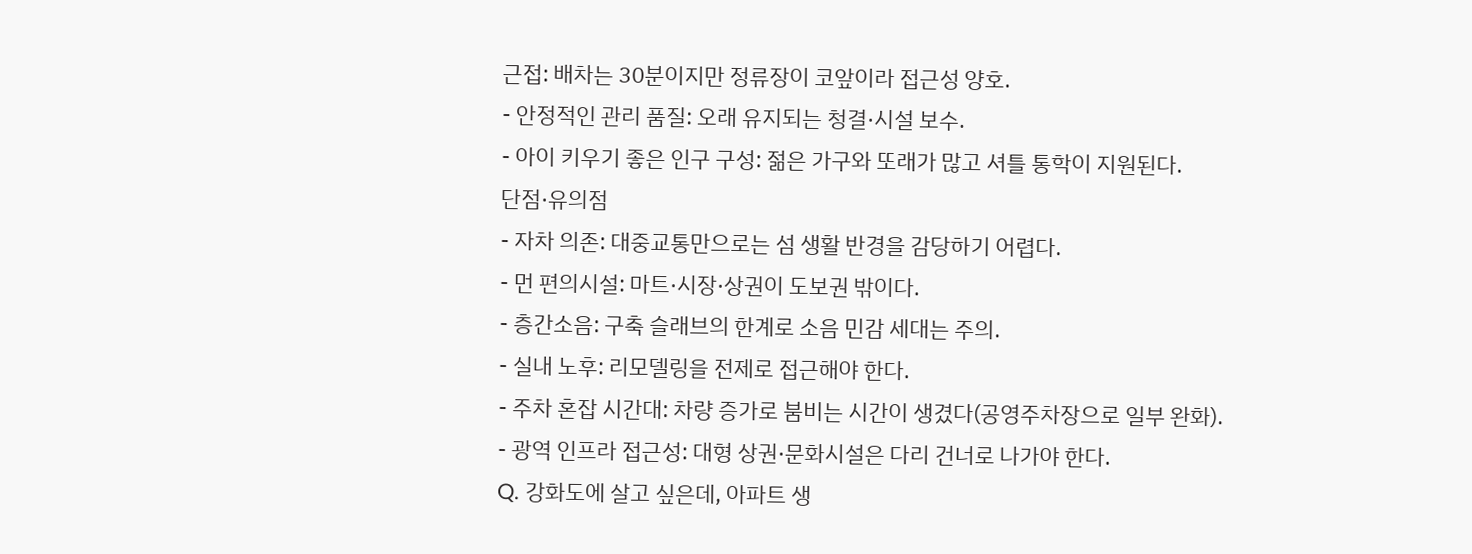근접: 배차는 30분이지만 정류장이 코앞이라 접근성 양호.
- 안정적인 관리 품질: 오래 유지되는 청결·시설 보수.
- 아이 키우기 좋은 인구 구성: 젊은 가구와 또래가 많고 셔틀 통학이 지원된다.
단점·유의점
- 자차 의존: 대중교통만으로는 섬 생활 반경을 감당하기 어렵다.
- 먼 편의시설: 마트·시장·상권이 도보권 밖이다.
- 층간소음: 구축 슬래브의 한계로 소음 민감 세대는 주의.
- 실내 노후: 리모델링을 전제로 접근해야 한다.
- 주차 혼잡 시간대: 차량 증가로 붐비는 시간이 생겼다(공영주차장으로 일부 완화).
- 광역 인프라 접근성: 대형 상권·문화시설은 다리 건너로 나가야 한다.
Q. 강화도에 살고 싶은데, 아파트 생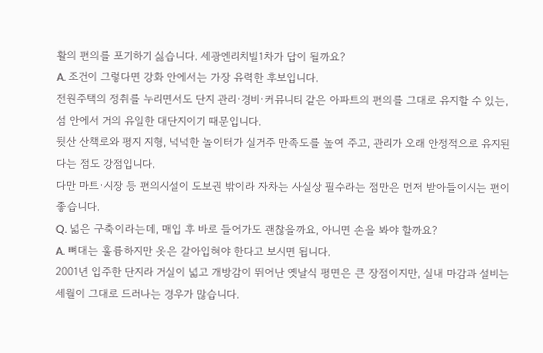활의 편의를 포기하기 싫습니다. 세광엔리치빌1차가 답이 될까요?
A. 조건이 그렇다면 강화 안에서는 가장 유력한 후보입니다.
전원주택의 정취를 누리면서도 단지 관리·경비·커뮤니티 같은 아파트의 편의를 그대로 유지할 수 있는, 섬 안에서 거의 유일한 대단지이기 때문입니다.
뒷산 산책로와 평지 지형, 넉넉한 놀이터가 실거주 만족도를 높여 주고, 관리가 오래 안정적으로 유지된다는 점도 강점입니다.
다만 마트·시장 등 편의시설이 도보권 밖이라 자차는 사실상 필수라는 점만은 먼저 받아들이시는 편이 좋습니다.
Q. 넓은 구축이라는데, 매입 후 바로 들어가도 괜찮을까요, 아니면 손을 봐야 할까요?
A. 뼈대는 훌륭하지만 옷은 갈아입혀야 한다고 보시면 됩니다.
2001년 입주한 단지라 거실이 넓고 개방감이 뛰어난 옛날식 평면은 큰 장점이지만, 실내 마감과 설비는 세월이 그대로 드러나는 경우가 많습니다.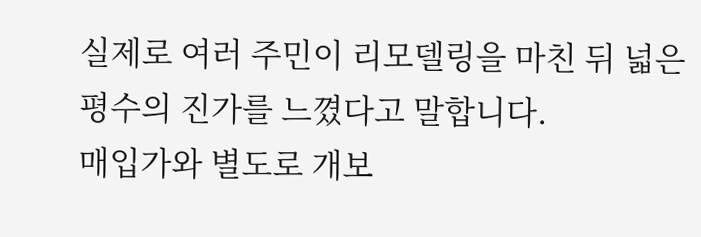실제로 여러 주민이 리모델링을 마친 뒤 넓은 평수의 진가를 느꼈다고 말합니다.
매입가와 별도로 개보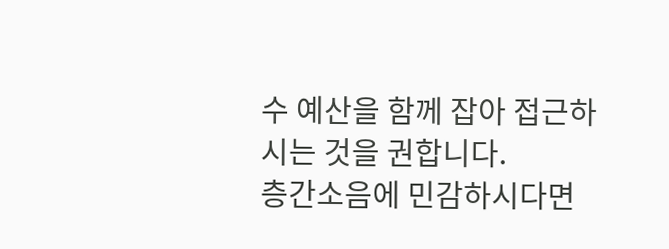수 예산을 함께 잡아 접근하시는 것을 권합니다.
층간소음에 민감하시다면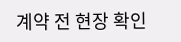계약 전 현장 확인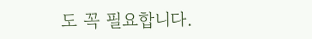도 꼭 필요합니다.